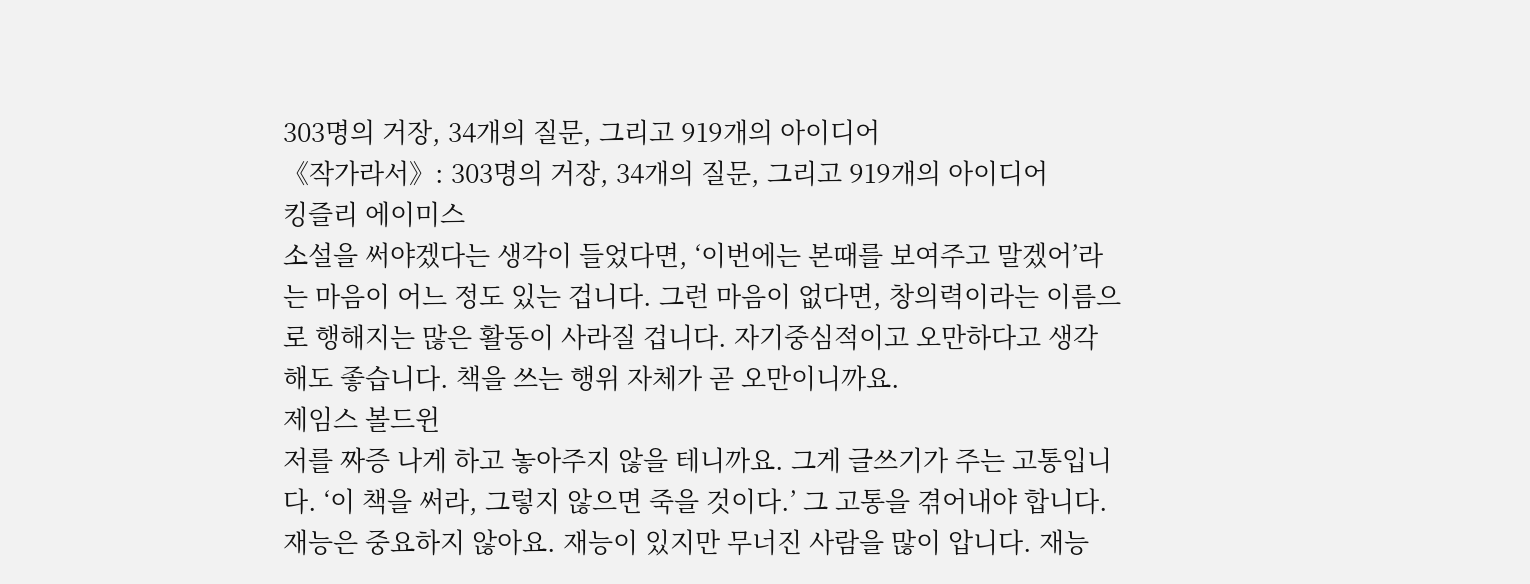303명의 거장, 34개의 질문, 그리고 919개의 아이디어
《작가라서》: 303명의 거장, 34개의 질문, 그리고 919개의 아이디어
킹즐리 에이미스
소설을 써야겠다는 생각이 들었다면, ‘이번에는 본때를 보여주고 말겠어’라는 마음이 어느 정도 있는 겁니다. 그런 마음이 없다면, 창의력이라는 이름으로 행해지는 많은 활동이 사라질 겁니다. 자기중심적이고 오만하다고 생각해도 좋습니다. 책을 쓰는 행위 자체가 곧 오만이니까요.
제임스 볼드윈
저를 짜증 나게 하고 놓아주지 않을 테니까요. 그게 글쓰기가 주는 고통입니다. ‘이 책을 써라, 그렇지 않으면 죽을 것이다.’ 그 고통을 겪어내야 합니다. 재능은 중요하지 않아요. 재능이 있지만 무너진 사람을 많이 압니다. 재능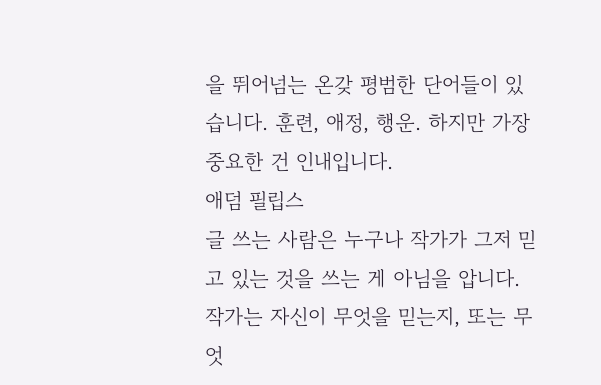을 뛰어넘는 온갖 평범한 단어들이 있습니다. 훈련, 애정, 행운. 하지만 가장 중요한 건 인내입니다.
애덤 필립스
글 쓰는 사람은 누구나 작가가 그저 믿고 있는 것을 쓰는 게 아님을 압니다. 작가는 자신이 무엇을 믿는지, 또는 무엇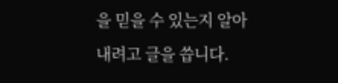을 믿을 수 있는지 알아내려고 글을 씁니다.